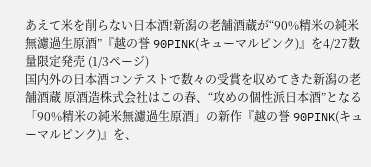あえて米を削らない日本酒!新潟の老舗酒蔵が“90%精米の純米無濾過生原酒”『越の誉 90PINK(キューマルピンク)』を4/27数量限定発売 (1/3ページ)
国内外の日本酒コンテストで数々の受賞を収めてきた新潟の老舗酒蔵 原酒造株式会社はこの春、“攻めの個性派日本酒”となる「90%精米の純米無濾過生原酒」の新作『越の誉 90PINK(キューマルピンク)』を、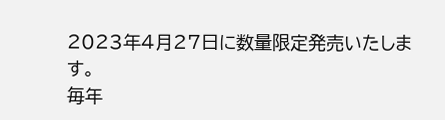2023年4月27日に数量限定発売いたします。
毎年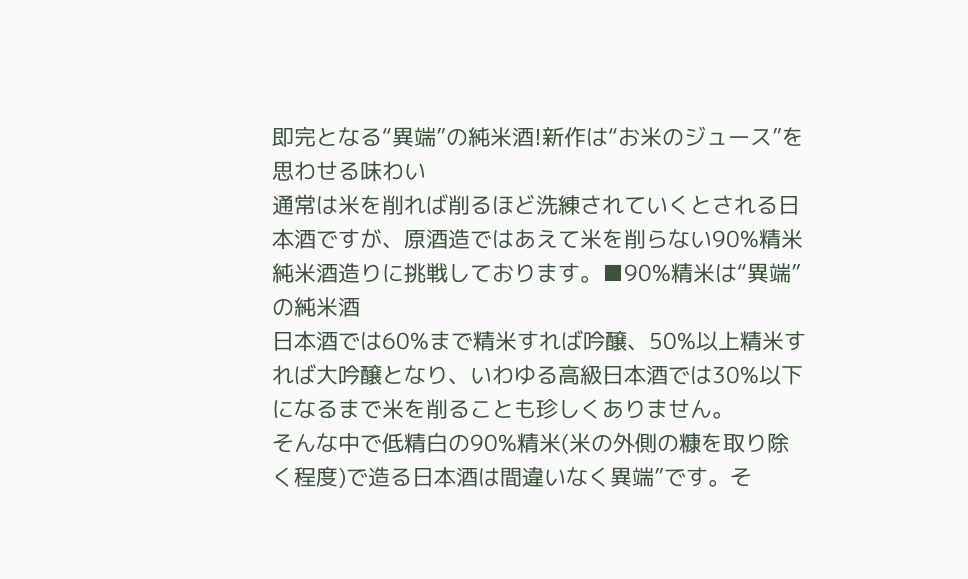即完となる“異端”の純米酒!新作は“お米のジュース”を思わせる味わい
通常は米を削れば削るほど洗練されていくとされる日本酒ですが、原酒造ではあえて米を削らない90%精米純米酒造りに挑戦しております。■90%精米は“異端”の純米酒
日本酒では60%まで精米すれば吟醸、50%以上精米すれば大吟醸となり、いわゆる高級日本酒では30%以下になるまで米を削ることも珍しくありません。
そんな中で低精白の90%精米(米の外側の糠を取り除く程度)で造る日本酒は間違いなく異端”です。そ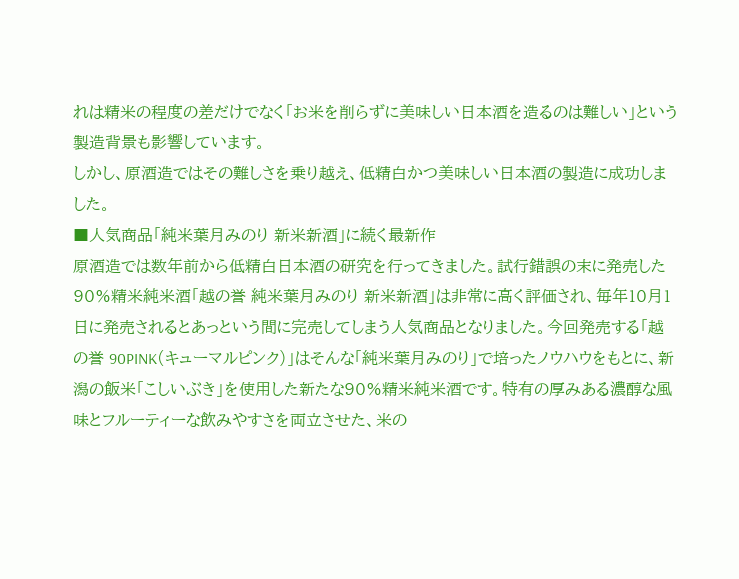れは精米の程度の差だけでなく「お米を削らずに美味しい日本酒を造るのは難しい」という製造背景も影響しています。
しかし、原酒造ではその難しさを乗り越え、低精白かつ美味しい日本酒の製造に成功しました。
■人気商品「純米葉月みのり 新米新酒」に続く最新作
原酒造では数年前から低精白日本酒の研究を行ってきました。試行錯誤の末に発売した90%精米純米酒「越の誉 純米葉月みのり 新米新酒」は非常に高く評価され、毎年10月1日に発売されるとあっという間に完売してしまう人気商品となりました。今回発売する「越の誉 90PINK(キューマルピンク)」はそんな「純米葉月みのり」で培ったノウハウをもとに、新潟の飯米「こしいぶき」を使用した新たな90%精米純米酒です。特有の厚みある濃醇な風味とフルーティーな飲みやすさを両立させた、米の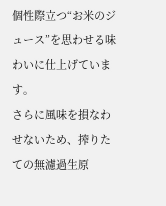個性際立つ“お米のジュース”を思わせる味わいに仕上げています。
さらに風味を損なわせないため、搾りたての無濾過生原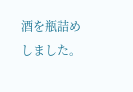酒を瓶詰めしました。